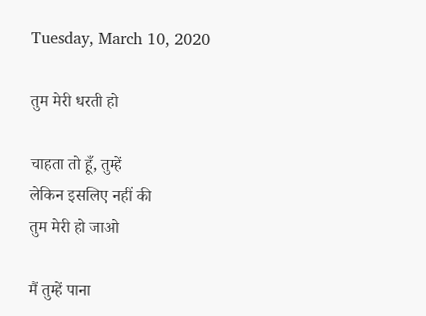Tuesday, March 10, 2020

तुम मेरी धरती हो

चाहता तो हूँ, तुम्हें
लेकिन इसलिए नहीं की
तुम मेरी हो जाओ

मैं तुम्हें पाना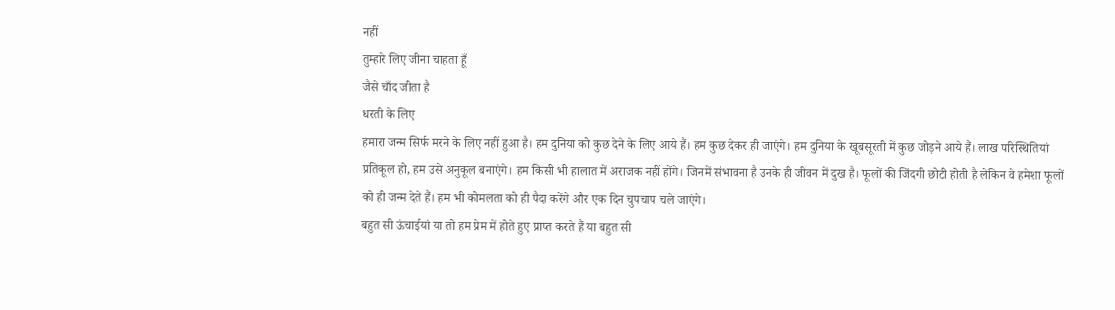नहीं
तुम्हारे लिए जीना चाहता हूँ
जैसे चाँद जीता है
धरती के लिए
हमारा जन्म सिर्फ मरने के लिए नहीं हुआ है। हम दुनिया को कुछ देने के लिए आये हैं। हम कुछ देकर ही जाएंगे। हम दुनिया के खूबसूरती में कुछ जोड़ने आये हैं। लाख परिस्थितियां प्रतिकूल हो, हम उसे अनुकूल बनाएंगे। हम किसी भी हालात में अराजक नहीं होंगे। जिनमें संभावना है उनके ही जीवन में दुख है। फूलों की जिंदगी छोटी होती है लेकिन वे हमेशा फूलों को ही जन्म देते हैं। हम भी कोमलता को ही पैदा करेंगे और एक दिन चुपचाप चले जाएंगे।
बहुत सी ऊंचाईयां या तो हम प्रेम में होते हुए प्राप्त करते हैं या बहुत सी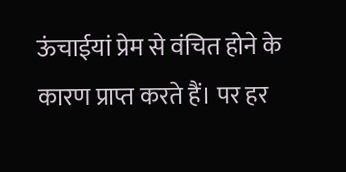ऊंचाईयां प्रेम से वंचित होने के कारण प्राप्त करते हैं। पर हर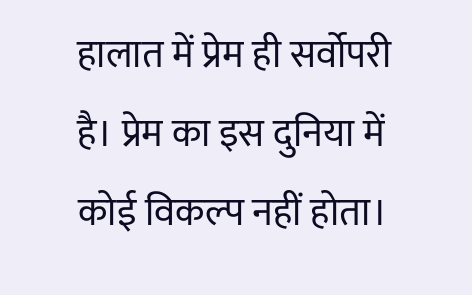हालात में प्रेम ही सर्वोपरी है। प्रेम का इस दुनिया में कोई विकल्प नहीं होता।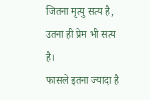जितना मृत्यु सत्य है, उतना ही प्रेम भी सत्य है।
फासले इतना ज्यादा है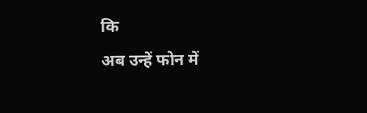कि
अब उन्हें फोन में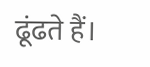ढूंढते हैं।